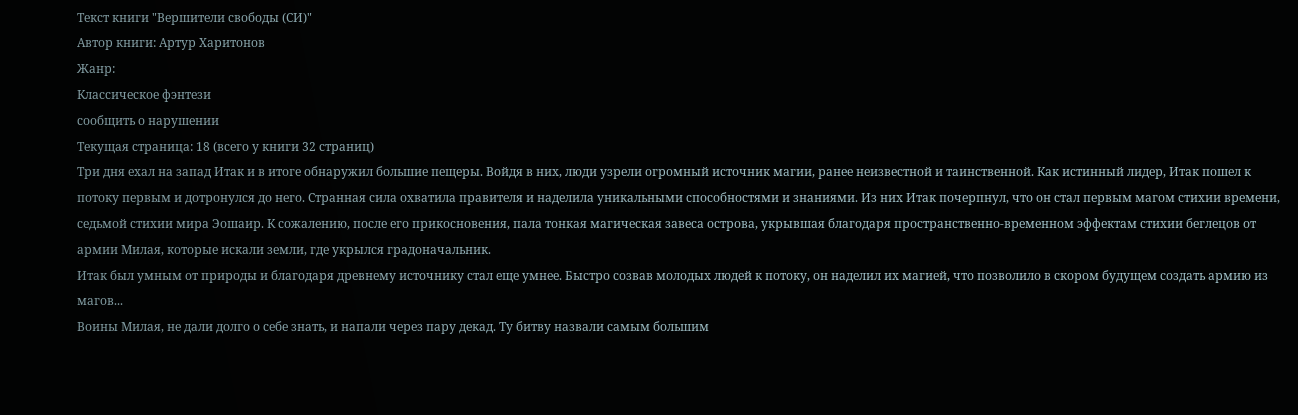Текст книги "Вершители свободы (СИ)"
Автор книги: Артур Харитонов
Жанр:
Классическое фэнтези
сообщить о нарушении
Текущая страница: 18 (всего у книги 32 страниц)
Три дня ехал на запад Итак и в итоге обнаружил большие пещеры. Войдя в них, люди узрели огромный источник магии, ранее неизвестной и таинственной. Как истинный лидер, Итак пошел к потоку первым и дотронулся до него. Странная сила охватила правителя и наделила уникальными способностями и знаниями. Из них Итак почерпнул, что он стал первым магом стихии времени, седьмой стихии мира Эошаир. К сожалению, после его прикосновения, пала тонкая магическая завеса острова, укрывшая благодаря пространственно-временном эффектам стихии беглецов от армии Милая, которые искали земли, где укрылся градоначальник.
Итак был умным от природы и благодаря древнему источнику стал еще умнее. Быстро созвав молодых людей к потоку, он наделил их магией, что позволило в скором будущем создать армию из магов...
Воины Милая, не дали долго о себе знать, и напали через пару декад. Ту битву назвали самым большим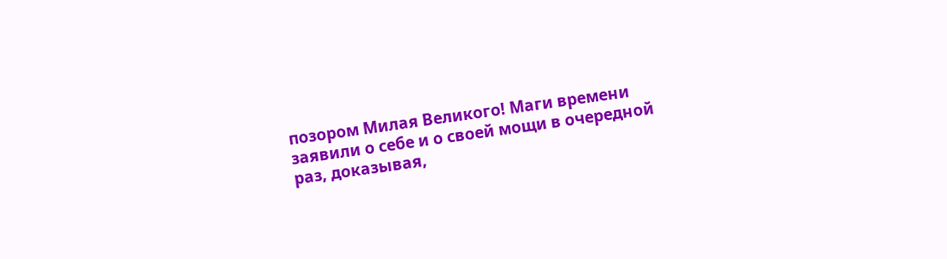позором Милая Великого! Маги времени заявили о себе и о своей мощи в очередной раз, доказывая,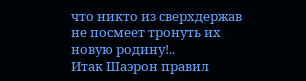что никто из сверхдержав не посмеет тронуть их новую родину!..
Итак Шаэрон правил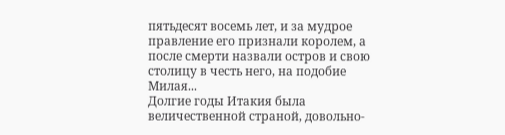пятьдесят восемь лет, и за мудрое правление его признали королем, а после смерти назвали остров и свою столицу в честь него, на подобие Милая...
Долгие годы Итакия была величественной страной, довольно-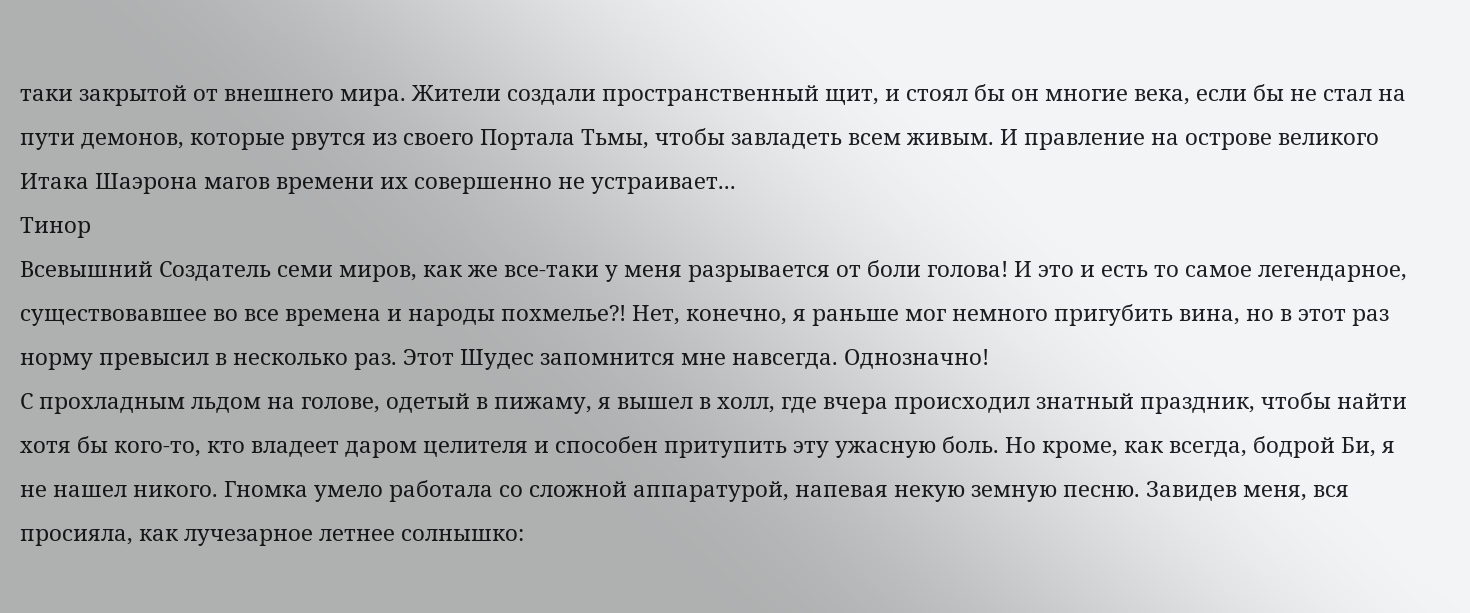таки закрытой от внешнего мира. Жители создали пространственный щит, и стоял бы он многие века, если бы не стал на пути демонов, которые рвутся из своего Портала Тьмы, чтобы завладеть всем живым. И правление на острове великого Итака Шаэрона магов времени их совершенно не устраивает...
Тинор
Всевышний Создатель семи миров, как же все-таки у меня разрывается от боли голова! И это и есть то самое легендарное, существовавшее во все времена и народы похмелье?! Нет, конечно, я раньше мог немного пригубить вина, но в этот раз норму превысил в несколько раз. Этот Шудес запомнится мне навсегда. Однозначно!
С прохладным льдом на голове, одетый в пижаму, я вышел в холл, где вчера происходил знатный праздник, чтобы найти хотя бы кого-то, кто владеет даром целителя и способен притупить эту ужасную боль. Но кроме, как всегда, бодрой Би, я не нашел никого. Гномка умело работала со сложной аппаратурой, напевая некую земную песню. Завидев меня, вся просияла, как лучезарное летнее солнышко: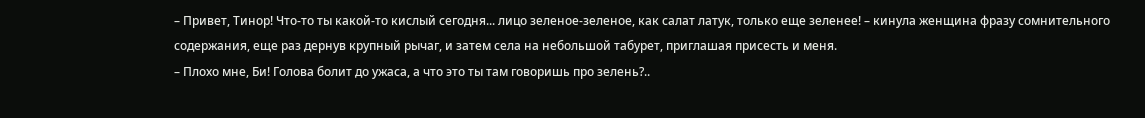– Привет, Тинор! Что-то ты какой-то кислый сегодня... лицо зеленое-зеленое, как салат латук, только еще зеленее! – кинула женщина фразу сомнительного содержания, еще раз дернув крупный рычаг, и затем села на небольшой табурет, приглашая присесть и меня.
– Плохо мне, Би! Голова болит до ужаса, а что это ты там говоришь про зелень?..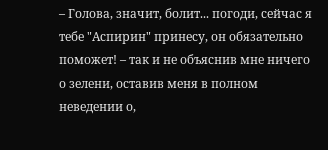– Голова, значит, болит... погоди, сейчас я тебе "Аспирин" принесу, он обязательно поможет! – так и не объяснив мне ничего о зелени, оставив меня в полном неведении о,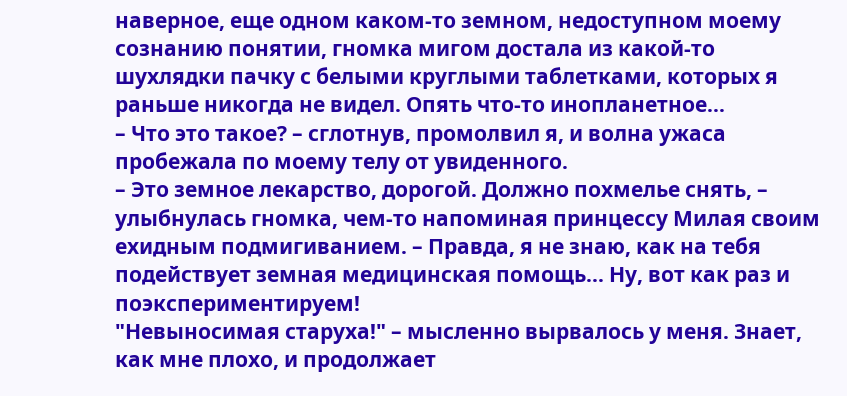наверное, еще одном каком-то земном, недоступном моему сознанию понятии, гномка мигом достала из какой-то шухлядки пачку с белыми круглыми таблетками, которых я раньше никогда не видел. Опять что-то инопланетное...
– Что это такое? – сглотнув, промолвил я, и волна ужаса пробежала по моему телу от увиденного.
– Это земное лекарство, дорогой. Должно похмелье снять, – улыбнулась гномка, чем-то напоминая принцессу Милая своим ехидным подмигиванием. – Правда, я не знаю, как на тебя подействует земная медицинская помощь... Ну, вот как раз и поэкспериментируем!
"Невыносимая старуха!" – мысленно вырвалось у меня. Знает, как мне плохо, и продолжает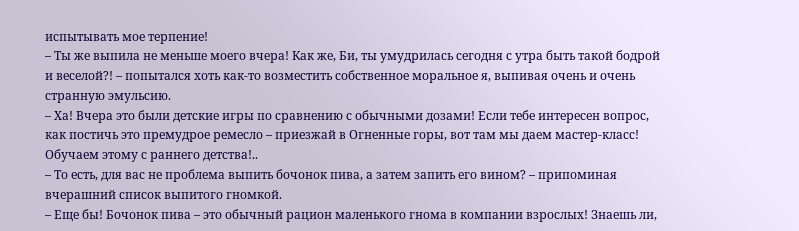испытывать мое терпение!
– Ты же выпила не меньше моего вчера! Как же, Би, ты умудрилась сегодня с утра быть такой бодрой и веселой?! – попытался хоть как-то возместить собственное моральное я, выпивая очень и очень странную эмульсию.
– Ха! Вчера это были детские игры по сравнению с обычными дозами! Если тебе интересен вопрос, как постичь это премудрое ремесло – приезжай в Огненные горы, вот там мы даем мастер-класс! Обучаем этому с раннего детства!..
– То есть, для вас не проблема выпить бочонок пива, а затем запить его вином? – припоминая вчерашний список выпитого гномкой.
– Еще бы! Бочонок пива – это обычный рацион маленького гнома в компании взрослых! Знаешь ли,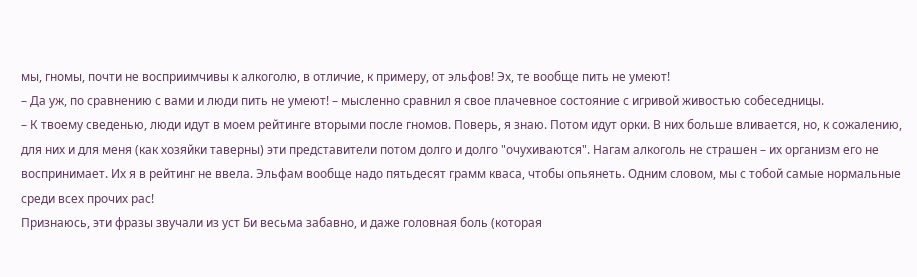мы, гномы, почти не восприимчивы к алкоголю, в отличие, к примеру, от эльфов! Эх, те вообще пить не умеют!
– Да уж, по сравнению с вами и люди пить не умеют! – мысленно сравнил я свое плачевное состояние с игривой живостью собеседницы.
– К твоему сведенью, люди идут в моем рейтинге вторыми после гномов. Поверь, я знаю. Потом идут орки. В них больше вливается, но, к сожалению, для них и для меня (как хозяйки таверны) эти представители потом долго и долго "очухиваются". Нагам алкоголь не страшен – их организм его не воспринимает. Их я в рейтинг не ввела. Эльфам вообще надо пятьдесят грамм кваса, чтобы опьянеть. Одним словом, мы с тобой самые нормальные среди всех прочих рас!
Признаюсь, эти фразы звучали из уст Би весьма забавно, и даже головная боль (которая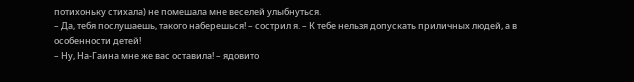потихоньку стихала) не помешала мне веселей улыбнуться.
– Да, тебя послушаешь, такого наберешься! – сострил я. – К тебе нельзя допускать приличных людей, а в особенности детей!
– Ну, На-Гаина мне же вас оставила! – ядовито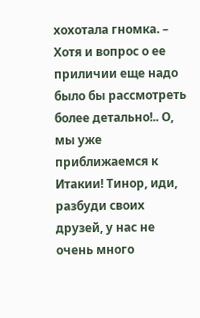хохотала гномка. – Хотя и вопрос о ее приличии еще надо было бы рассмотреть более детально!.. О, мы уже приближаемся к Итакии! Тинор, иди, разбуди своих друзей, у нас не очень много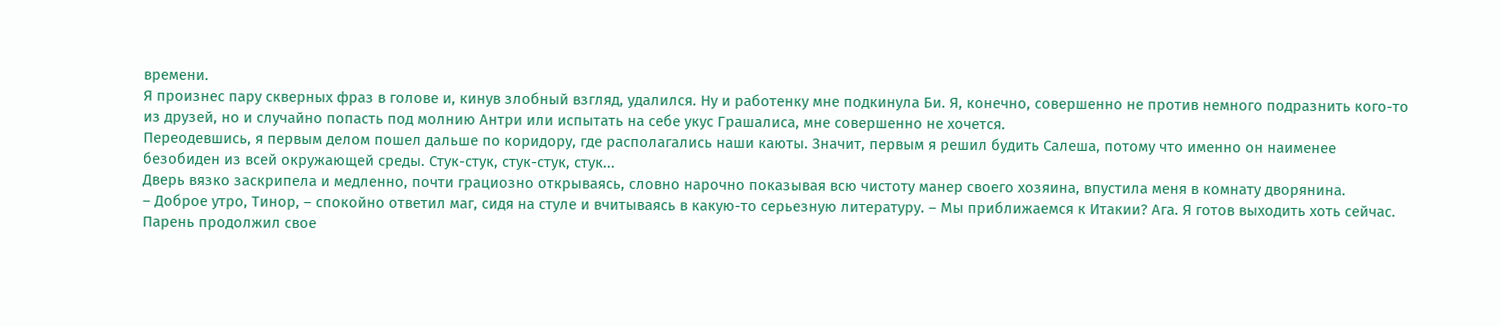времени.
Я произнес пару скверных фраз в голове и, кинув злобный взгляд, удалился. Ну и работенку мне подкинула Би. Я, конечно, совершенно не против немного подразнить кого-то из друзей, но и случайно попасть под молнию Антри или испытать на себе укус Грашалиса, мне совершенно не хочется.
Переодевшись, я первым делом пошел дальше по коридору, где располагались наши каюты. Значит, первым я решил будить Салеша, потому что именно он наименее безобиден из всей окружающей среды. Стук-стук, стук-стук, стук...
Дверь вязко заскрипела и медленно, почти грациозно открываясь, словно нарочно показывая всю чистоту манер своего хозяина, впустила меня в комнату дворянина.
– Доброе утро, Тинор, – спокойно ответил маг, сидя на стуле и вчитываясь в какую-то серьезную литературу. – Мы приближаемся к Итакии? Ага. Я готов выходить хоть сейчас.
Парень продолжил свое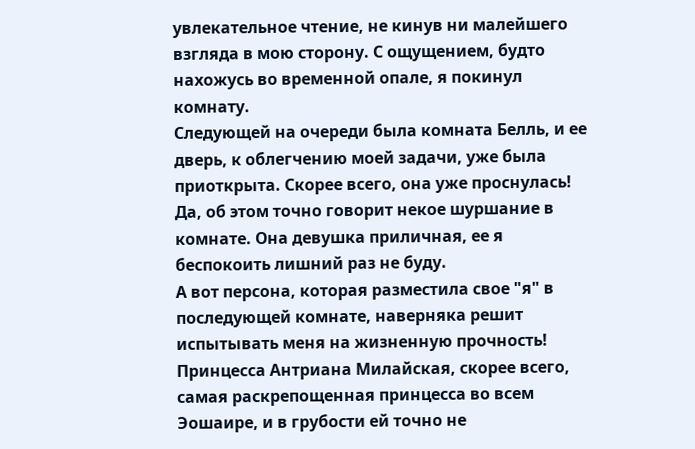увлекательное чтение, не кинув ни малейшего взгляда в мою сторону. С ощущением, будто нахожусь во временной опале, я покинул комнату.
Следующей на очереди была комната Белль, и ее дверь, к облегчению моей задачи, уже была приоткрыта. Скорее всего, она уже проснулась! Да, об этом точно говорит некое шуршание в комнате. Она девушка приличная, ее я беспокоить лишний раз не буду.
А вот персона, которая разместила свое "я" в последующей комнате, наверняка решит испытывать меня на жизненную прочность! Принцесса Антриана Милайская, скорее всего, самая раскрепощенная принцесса во всем Эошаире, и в грубости ей точно не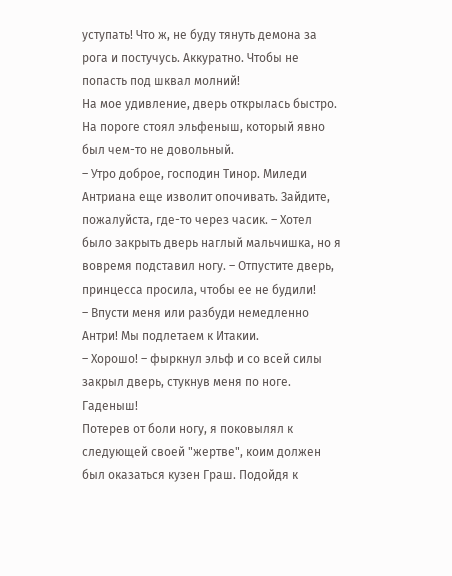уступать! Что ж, не буду тянуть демона за рога и постучусь. Аккуратно. Чтобы не попасть под шквал молний!
На мое удивление, дверь открылась быстро. На пороге стоял эльфеныш, который явно был чем-то не довольный.
– Утро доброе, господин Тинор. Миледи Антриана еще изволит опочивать. Зайдите, пожалуйста, где-то через часик. – Хотел было закрыть дверь наглый мальчишка, но я вовремя подставил ногу. – Отпустите дверь, принцесса просила, чтобы ее не будили!
– Впусти меня или разбуди немедленно Антри! Мы подлетаем к Итакии.
– Хорошо! – фыркнул эльф и со всей силы закрыл дверь, стукнув меня по ноге. Гаденыш!
Потерев от боли ногу, я поковылял к следующей своей "жертве", коим должен был оказаться кузен Граш. Подойдя к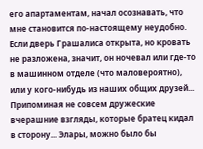его апартаментам, начал осознавать, что мне становится по-настоящему неудобно. Если дверь Грашалиса открыта, но кровать не разложена, значит, он ночевал или где-то в машинном отделе (что маловероятно), или у кого-нибудь из наших общих друзей... Припоминая не совсем дружеские вчерашние взгляды, которые братец кидал в сторону... Элары, можно было бы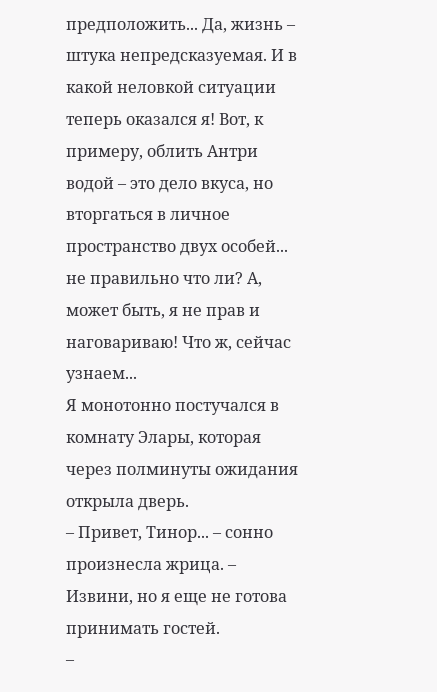предположить... Да, жизнь – штука непредсказуемая. И в какой неловкой ситуации теперь оказался я! Вот, к примеру, облить Антри водой – это дело вкуса, но вторгаться в личное пространство двух особей... не правильно что ли? А, может быть, я не прав и наговариваю! Что ж, сейчас узнаем...
Я монотонно постучался в комнату Элары, которая через полминуты ожидания открыла дверь.
– Привет, Тинор... – сонно произнесла жрица. – Извини, но я еще не готова принимать гостей.
–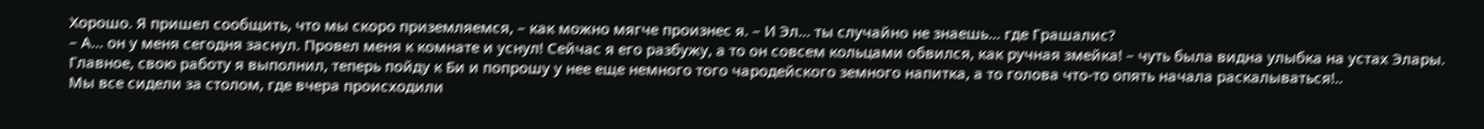Хорошо. Я пришел сообщить, что мы скоро приземляемся, – как можно мягче произнес я. – И Эл... ты случайно не знаешь... где Грашалис?
– А... он у меня сегодня заснул. Провел меня к комнате и уснул! Сейчас я его разбужу, а то он совсем кольцами обвился, как ручная змейка! – чуть была видна улыбка на устах Элары.
Главное, свою работу я выполнил, теперь пойду к Би и попрошу у нее еще немного того чародейского земного напитка, а то голова что-то опять начала раскалываться!..
Мы все сидели за столом, где вчера происходили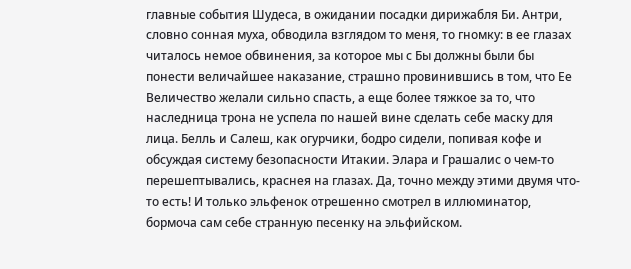главные события Шудеса, в ожидании посадки дирижабля Би. Антри, словно сонная муха, обводила взглядом то меня, то гномку: в ее глазах читалось немое обвинения, за которое мы с Бы должны были бы понести величайшее наказание, страшно провинившись в том, что Ее Величество желали сильно спасть, а еще более тяжкое за то, что наследница трона не успела по нашей вине сделать себе маску для лица. Белль и Салеш, как огурчики, бодро сидели, попивая кофе и обсуждая систему безопасности Итакии. Элара и Грашалис о чем-то перешептывались, краснея на глазах. Да, точно между этими двумя что-то есть! И только эльфенок отрешенно смотрел в иллюминатор, бормоча сам себе странную песенку на эльфийском.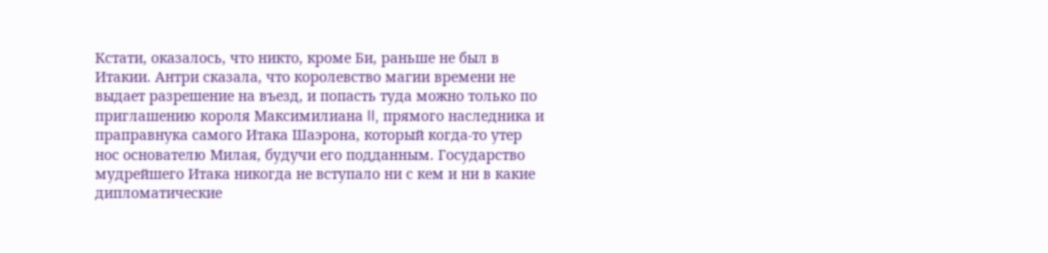Кстати, оказалось, что никто, кроме Би, раньше не был в Итакии. Антри сказала, что королевство магии времени не выдает разрешение на въезд, и попасть туда можно только по приглашению короля Максимилиана II, прямого наследника и праправнука самого Итака Шаэрона, который когда-то утер нос основателю Милая, будучи его подданным. Государство мудрейшего Итака никогда не вступало ни с кем и ни в какие дипломатические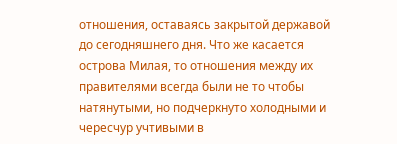отношения, оставаясь закрытой державой до сегодняшнего дня. Что же касается острова Милая, то отношения между их правителями всегда были не то чтобы натянутыми, но подчеркнуто холодными и чересчур учтивыми в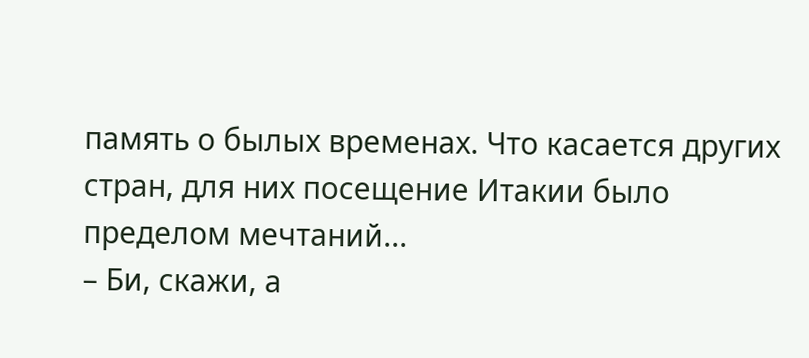память о былых временах. Что касается других стран, для них посещение Итакии было пределом мечтаний...
– Би, скажи, а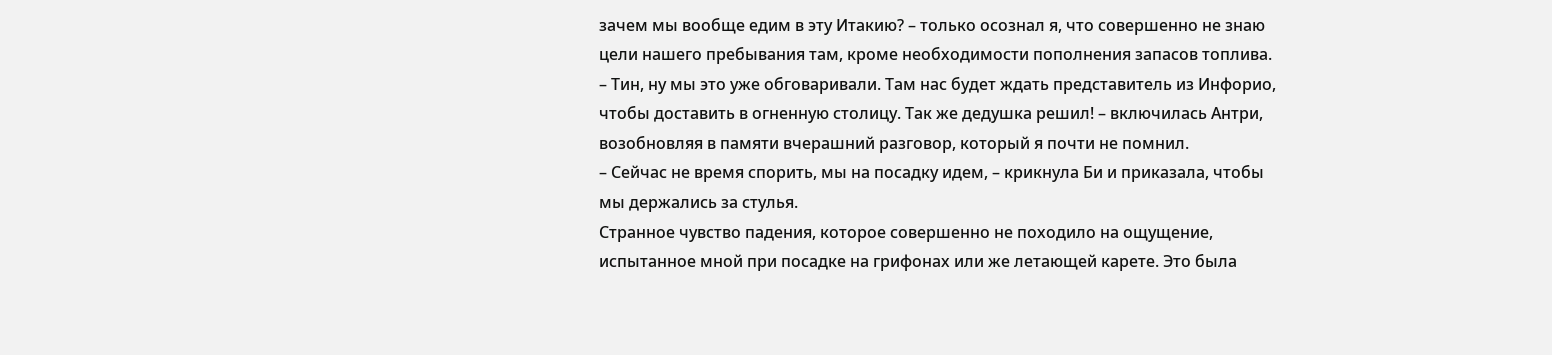зачем мы вообще едим в эту Итакию? – только осознал я, что совершенно не знаю цели нашего пребывания там, кроме необходимости пополнения запасов топлива.
– Тин, ну мы это уже обговаривали. Там нас будет ждать представитель из Инфорио, чтобы доставить в огненную столицу. Так же дедушка решил! – включилась Антри, возобновляя в памяти вчерашний разговор, который я почти не помнил.
– Сейчас не время спорить, мы на посадку идем, – крикнула Би и приказала, чтобы мы держались за стулья.
Странное чувство падения, которое совершенно не походило на ощущение, испытанное мной при посадке на грифонах или же летающей карете. Это была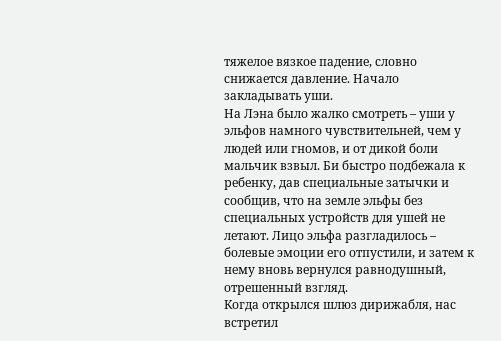тяжелое вязкое падение, словно снижается давление. Начало закладывать уши.
На Лэна было жалко смотреть – уши у эльфов намного чувствительней, чем у людей или гномов, и от дикой боли мальчик взвыл. Би быстро подбежала к ребенку, дав специальные затычки и сообщив, что на земле эльфы без специальных устройств для ушей не летают. Лицо эльфа разгладилось – болевые эмоции его отпустили, и затем к нему вновь вернулся равнодушный, отрешенный взгляд.
Когда открылся шлюз дирижабля, нас встретил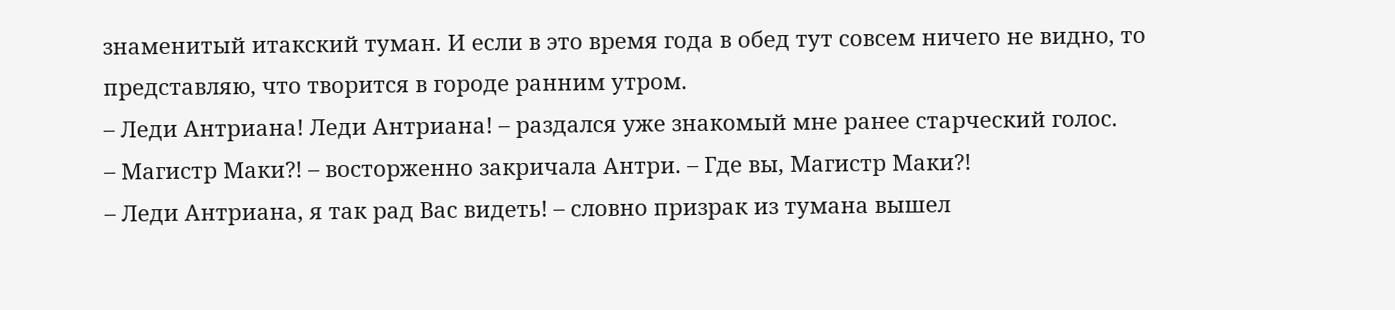знаменитый итакский туман. И если в это время года в обед тут совсем ничего не видно, то представляю, что творится в городе ранним утром.
– Леди Антриана! Леди Антриана! – раздался уже знакомый мне ранее старческий голос.
– Магистр Маки?! – восторженно закричала Антри. – Где вы, Магистр Маки?!
– Леди Антриана, я так рад Вас видеть! – словно призрак из тумана вышел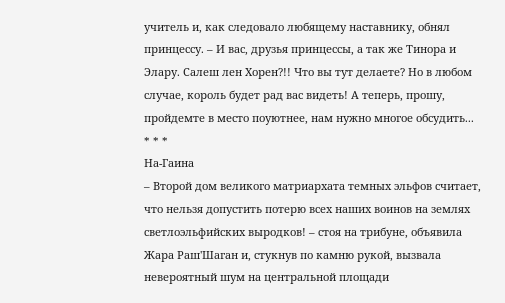учитель и, как следовало любящему наставнику, обнял принцессу. – И вас, друзья принцессы, а так же Тинора и Элару. Салеш лен Хорен?!! Что вы тут делаете? Но в любом случае, король будет рад вас видеть! А теперь, прошу, пройдемте в место поуютнее, нам нужно многое обсудить...
* * *
На-Гаина
– Второй дом великого матриархата темных эльфов считает, что нельзя допустить потерю всех наших воинов на землях светлоэльфийских выродков! – стоя на трибуне, объявила Жара Раш'Шаган и, стукнув по камню рукой, вызвала невероятный шум на центральной площади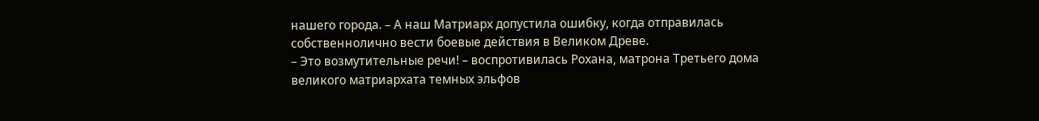нашего города. – А наш Матриарх допустила ошибку, когда отправилась собственнолично вести боевые действия в Великом Древе.
– Это возмутительные речи! – воспротивилась Рохана, матрона Третьего дома великого матриархата темных эльфов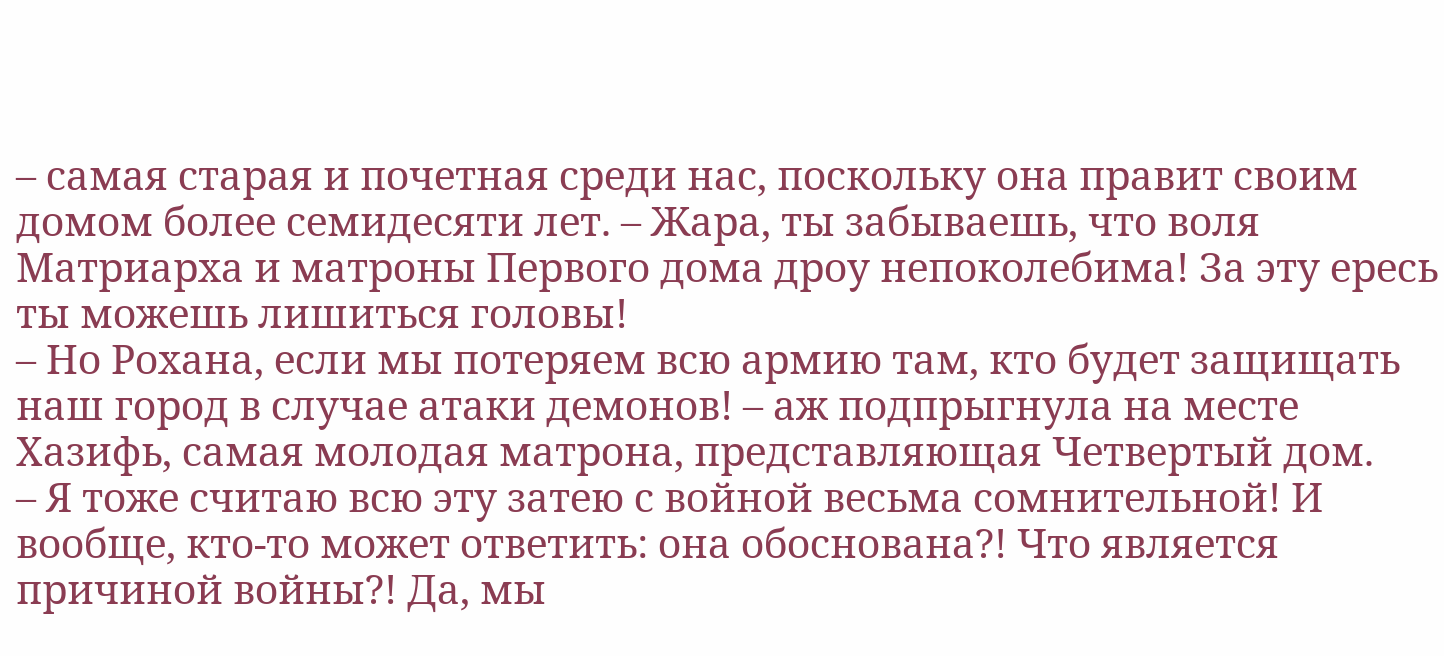– самая старая и почетная среди нас, поскольку она правит своим домом более семидесяти лет. – Жара, ты забываешь, что воля Матриарха и матроны Первого дома дроу непоколебима! За эту ересь ты можешь лишиться головы!
– Но Рохана, если мы потеряем всю армию там, кто будет защищать наш город в случае атаки демонов! – аж подпрыгнула на месте Хазифь, самая молодая матрона, представляющая Четвертый дом.
– Я тоже считаю всю эту затею с войной весьма сомнительной! И вообще, кто-то может ответить: она обоснована?! Что является причиной войны?! Да, мы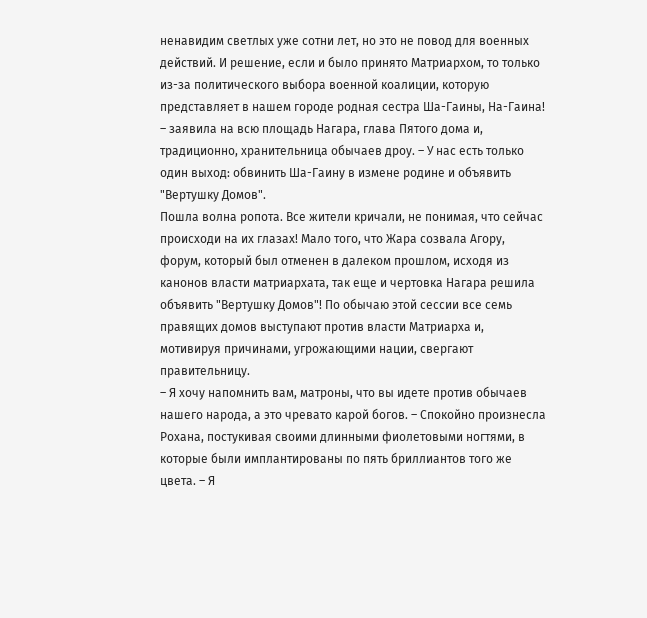ненавидим светлых уже сотни лет, но это не повод для военных действий. И решение, если и было принято Матриархом, то только из-за политического выбора военной коалиции, которую представляет в нашем городе родная сестра Ша-Гаины, На-Гаина! – заявила на всю площадь Нагара, глава Пятого дома и, традиционно, хранительница обычаев дроу. – У нас есть только один выход: обвинить Ша-Гаину в измене родине и объявить "Вертушку Домов".
Пошла волна ропота. Все жители кричали, не понимая, что сейчас происходи на их глазах! Мало того, что Жара созвала Агору, форум, который был отменен в далеком прошлом, исходя из канонов власти матриархата, так еще и чертовка Нагара решила объявить "Вертушку Домов"! По обычаю этой сессии все семь правящих домов выступают против власти Матриарха и, мотивируя причинами, угрожающими нации, свергают правительницу.
– Я хочу напомнить вам, матроны, что вы идете против обычаев нашего народа, а это чревато карой богов. – Спокойно произнесла Рохана, постукивая своими длинными фиолетовыми ногтями, в которые были имплантированы по пять бриллиантов того же цвета. – Я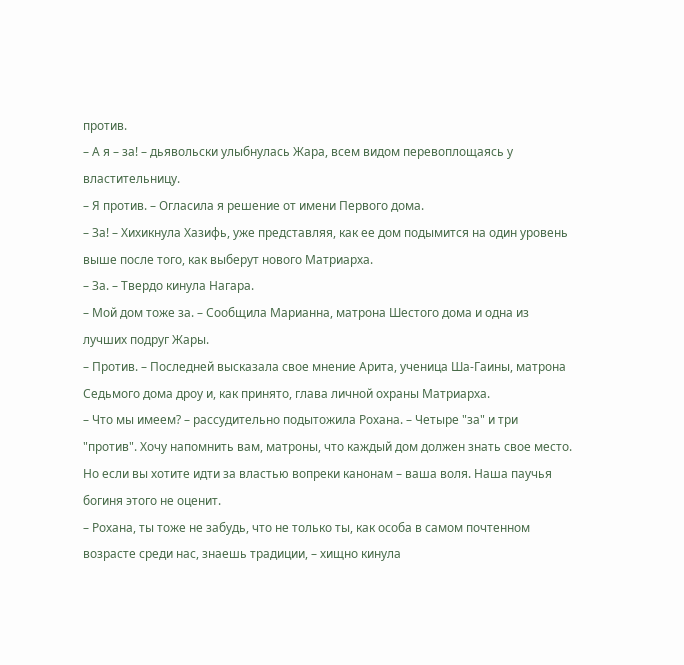против.
– А я – за! – дьявольски улыбнулась Жара, всем видом перевоплощаясь у властительницу.
– Я против. – Огласила я решение от имени Первого дома.
– За! – Хихикнула Хазифь, уже представляя, как ее дом подымится на один уровень выше после того, как выберут нового Матриарха.
– За. – Твердо кинула Нагара.
– Мой дом тоже за. – Сообщила Марианна, матрона Шестого дома и одна из лучших подруг Жары.
– Против. – Последней высказала свое мнение Арита, ученица Ша-Гаины, матрона Седьмого дома дроу и, как принято, глава личной охраны Матриарха.
– Что мы имеем? – рассудительно подытожила Рохана. – Четыре "за" и три "против". Хочу напомнить вам, матроны, что каждый дом должен знать свое место. Но если вы хотите идти за властью вопреки канонам – ваша воля. Наша паучья богиня этого не оценит.
– Рохана, ты тоже не забудь, что не только ты, как особа в самом почтенном возрасте среди нас, знаешь традиции, – хищно кинула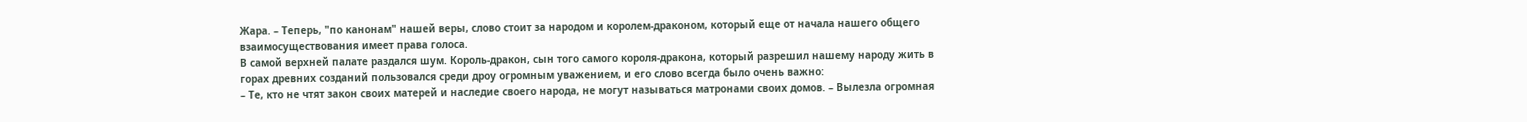Жара. – Теперь, "по канонам" нашей веры, слово стоит за народом и королем-драконом, который еще от начала нашего общего взаимосуществования имеет права голоса.
В самой верхней палате раздался шум. Король-дракон, сын того самого короля-дракона, который разрешил нашему народу жить в горах древних созданий пользовался среди дроу огромным уважением, и его слово всегда было очень важно:
– Те, кто не чтят закон своих матерей и наследие своего народа, не могут называться матронами своих домов. – Вылезла огромная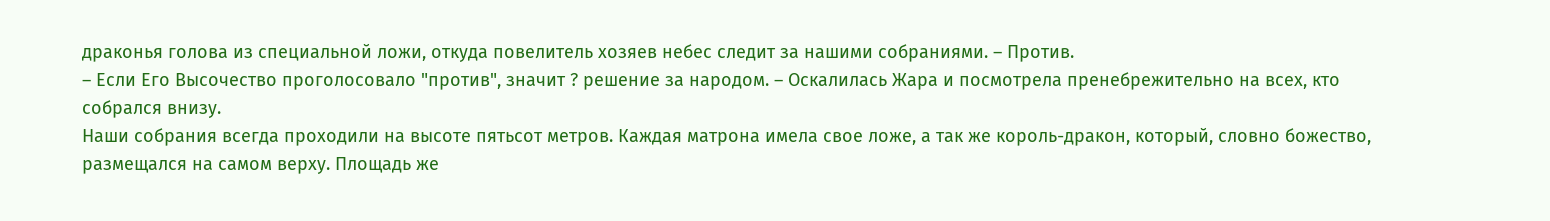драконья голова из специальной ложи, откуда повелитель хозяев небес следит за нашими собраниями. – Против.
– Если Его Высочество проголосовало "против", значит ? решение за народом. – Оскалилась Жара и посмотрела пренебрежительно на всех, кто собрался внизу.
Наши собрания всегда проходили на высоте пятьсот метров. Каждая матрона имела свое ложе, а так же король-дракон, который, словно божество, размещался на самом верху. Площадь же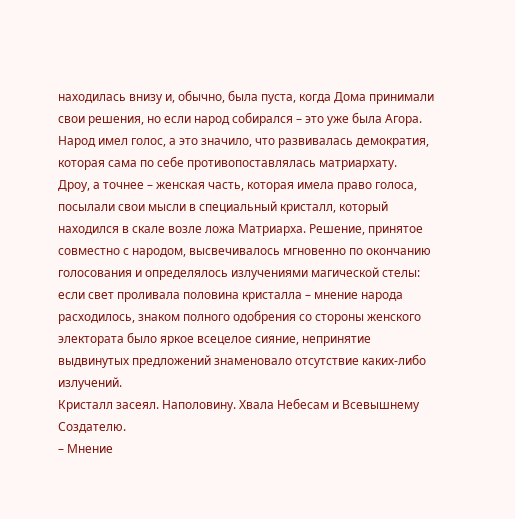находилась внизу и, обычно, была пуста, когда Дома принимали свои решения, но если народ собирался – это уже была Агора. Народ имел голос, а это значило, что развивалась демократия, которая сама по себе противопоставлялась матриархату.
Дроу, а точнее – женская часть, которая имела право голоса, посылали свои мысли в специальный кристалл, который находился в скале возле ложа Матриарха. Решение, принятое совместно с народом, высвечивалось мгновенно по окончанию голосования и определялось излучениями магической стелы: если свет проливала половина кристалла – мнение народа расходилось, знаком полного одобрения со стороны женского электората было яркое всецелое сияние, непринятие выдвинутых предложений знаменовало отсутствие каких-либо излучений.
Кристалл засеял. Наполовину. Хвала Небесам и Всевышнему Создателю.
– Мнение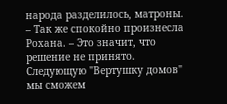народа разделилось, матроны. – Так же спокойно произнесла Рохана. – Это значит, что решение не принято. Следующую "Вертушку домов" мы сможем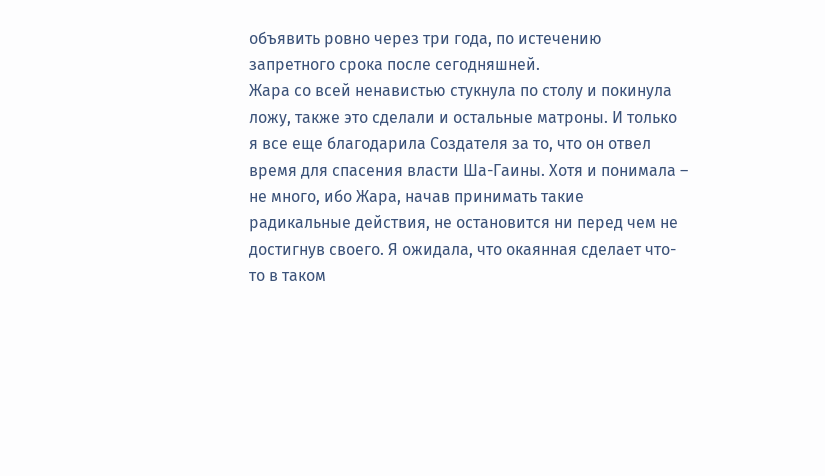объявить ровно через три года, по истечению запретного срока после сегодняшней.
Жара со всей ненавистью стукнула по столу и покинула ложу, также это сделали и остальные матроны. И только я все еще благодарила Создателя за то, что он отвел время для спасения власти Ша-Гаины. Хотя и понимала – не много, ибо Жара, начав принимать такие радикальные действия, не остановится ни перед чем не достигнув своего. Я ожидала, что окаянная сделает что-то в таком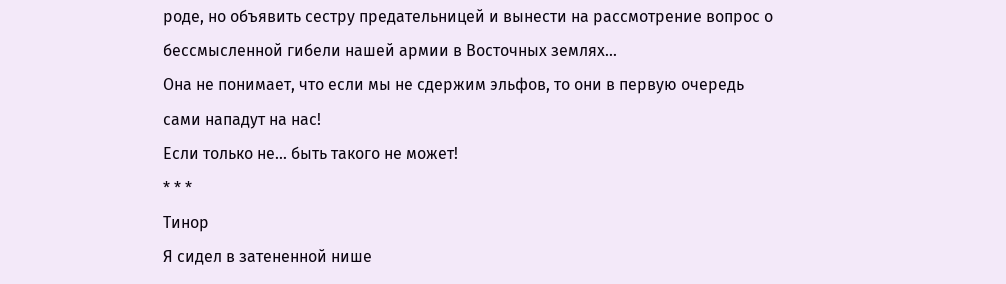роде, но объявить сестру предательницей и вынести на рассмотрение вопрос о бессмысленной гибели нашей армии в Восточных землях...
Она не понимает, что если мы не сдержим эльфов, то они в первую очередь сами нападут на нас!
Если только не... быть такого не может!
* * *
Тинор
Я сидел в затененной нише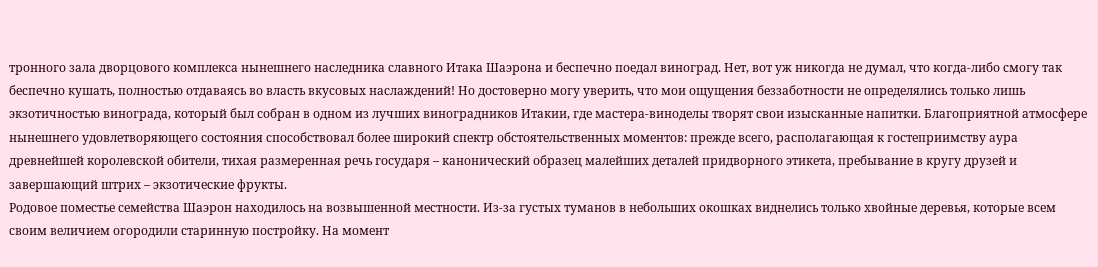тронного зала дворцового комплекса нынешнего наследника славного Итака Шаэрона и беспечно поедал виноград. Нет, вот уж никогда не думал, что когда-либо смогу так беспечно кушать, полностью отдаваясь во власть вкусовых наслаждений! Но достоверно могу уверить, что мои ощущения беззаботности не определялись только лишь экзотичностью винограда, который был собран в одном из лучших виноградников Итакии, где мастера-виноделы творят свои изысканные напитки. Благоприятной атмосфере нынешнего удовлетворяющего состояния способствовал более широкий спектр обстоятельственных моментов: прежде всего, располагающая к гостеприимству аура древнейшей королевской обители, тихая размеренная речь государя – канонический образец малейших деталей придворного этикета, пребывание в кругу друзей и завершающий штрих – экзотические фрукты.
Родовое поместье семейства Шаэрон находилось на возвышенной местности. Из-за густых туманов в небольших окошках виднелись только хвойные деревья, которые всем своим величием огородили старинную постройку. На момент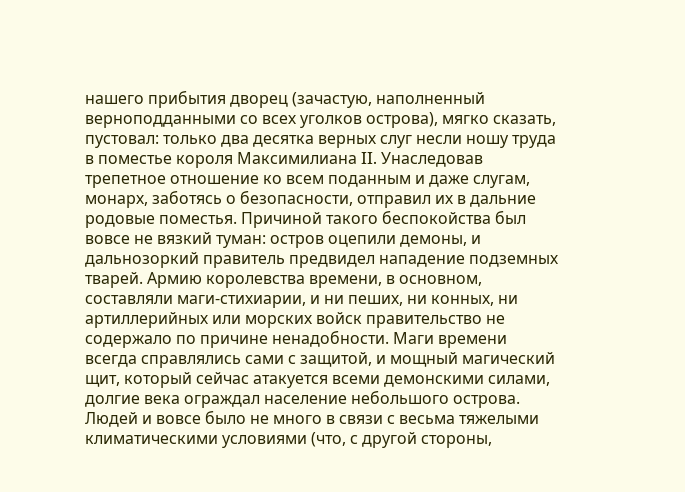нашего прибытия дворец (зачастую, наполненный верноподданными со всех уголков острова), мягко сказать, пустовал: только два десятка верных слуг несли ношу труда в поместье короля Максимилиана II. Унаследовав трепетное отношение ко всем поданным и даже слугам, монарх, заботясь о безопасности, отправил их в дальние родовые поместья. Причиной такого беспокойства был вовсе не вязкий туман: остров оцепили демоны, и дальнозоркий правитель предвидел нападение подземных тварей. Армию королевства времени, в основном, составляли маги-стихиарии, и ни пеших, ни конных, ни артиллерийных или морских войск правительство не содержало по причине ненадобности. Маги времени всегда справлялись сами с защитой, и мощный магический щит, который сейчас атакуется всеми демонскими силами, долгие века ограждал население небольшого острова. Людей и вовсе было не много в связи с весьма тяжелыми климатическими условиями (что, с другой стороны,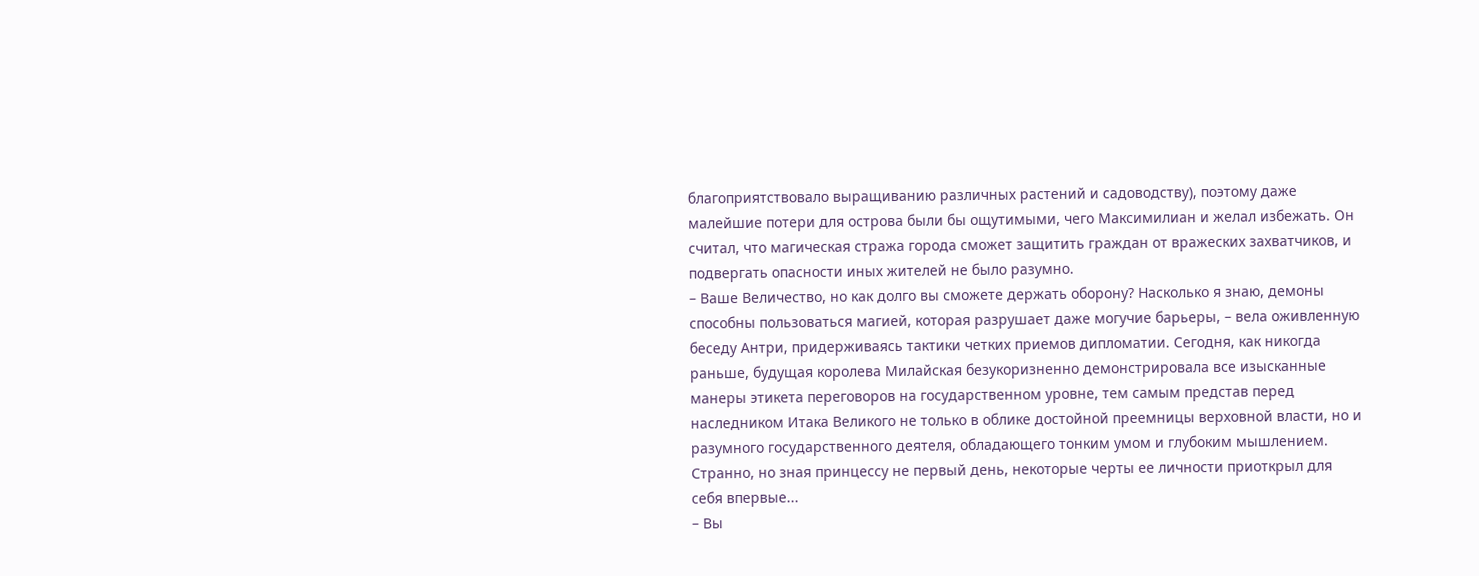благоприятствовало выращиванию различных растений и садоводству), поэтому даже малейшие потери для острова были бы ощутимыми, чего Максимилиан и желал избежать. Он считал, что магическая стража города сможет защитить граждан от вражеских захватчиков, и подвергать опасности иных жителей не было разумно.
– Ваше Величество, но как долго вы сможете держать оборону? Насколько я знаю, демоны способны пользоваться магией, которая разрушает даже могучие барьеры, – вела оживленную беседу Антри, придерживаясь тактики четких приемов дипломатии. Сегодня, как никогда раньше, будущая королева Милайская безукоризненно демонстрировала все изысканные манеры этикета переговоров на государственном уровне, тем самым представ перед наследником Итака Великого не только в облике достойной преемницы верховной власти, но и разумного государственного деятеля, обладающего тонким умом и глубоким мышлением. Странно, но зная принцессу не первый день, некоторые черты ее личности приоткрыл для себя впервые...
– Вы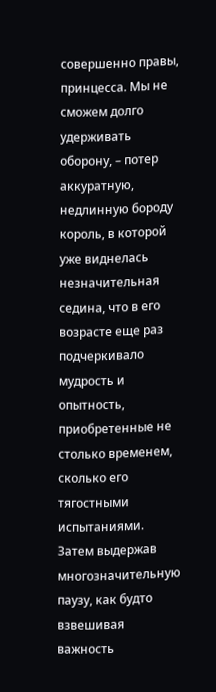совершенно правы, принцесса. Мы не сможем долго удерживать оборону, – потер аккуратную, недлинную бороду король, в которой уже виднелась незначительная седина, что в его возрасте еще раз подчеркивало мудрость и опытность, приобретенные не столько временем, сколько его тягостными испытаниями. Затем выдержав многозначительную паузу, как будто взвешивая важность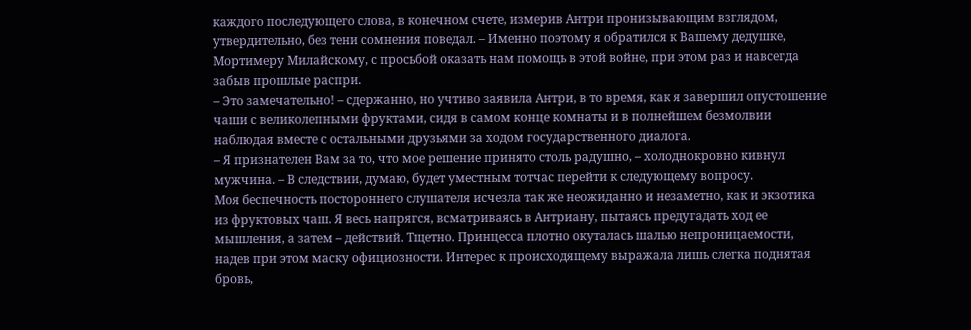каждого последующего слова, в конечном счете, измерив Антри пронизывающим взглядом, утвердительно, без тени сомнения поведал. – Именно поэтому я обратился к Вашему дедушке, Мортимеру Милайскому, с просьбой оказать нам помощь в этой войне, при этом раз и навсегда забыв прошлые распри.
– Это замечательно! – сдержанно, но учтиво заявила Антри, в то время, как я завершил опустошение чаши с великолепными фруктами, сидя в самом конце комнаты и в полнейшем безмолвии наблюдая вместе с остальными друзьями за ходом государственного диалога.
– Я признателен Вам за то, что мое решение принято столь радушно, – холоднокровно кивнул мужчина. – В следствии, думаю, будет уместным тотчас перейти к следующему вопросу.
Моя беспечность постороннего слушателя исчезла так же неожиданно и незаметно, как и экзотика из фруктовых чаш. Я весь напрягся, всматриваясь в Антриану, пытаясь предугадать ход ее мышления, а затем – действий. Тщетно. Принцесса плотно окуталась шалью непроницаемости, надев при этом маску официозности. Интерес к происходящему выражала лишь слегка поднятая бровь,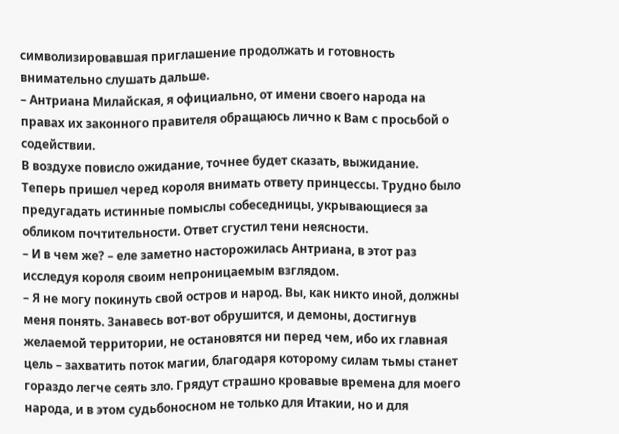символизировавшая приглашение продолжать и готовность внимательно слушать дальше.
– Антриана Милайская, я официально, от имени своего народа на правах их законного правителя обращаюсь лично к Вам с просьбой о содействии.
В воздухе повисло ожидание, точнее будет сказать, выжидание. Теперь пришел черед короля внимать ответу принцессы. Трудно было предугадать истинные помыслы собеседницы, укрывающиеся за обликом почтительности. Ответ сгустил тени неясности.
– И в чем же? – еле заметно насторожилась Антриана, в этот раз исследуя короля своим непроницаемым взглядом.
– Я не могу покинуть свой остров и народ. Вы, как никто иной, должны меня понять. Занавесь вот-вот обрушится, и демоны, достигнув желаемой территории, не остановятся ни перед чем, ибо их главная цель – захватить поток магии, благодаря которому силам тьмы станет гораздо легче сеять зло. Грядут страшно кровавые времена для моего народа, и в этом судьбоносном не только для Итакии, но и для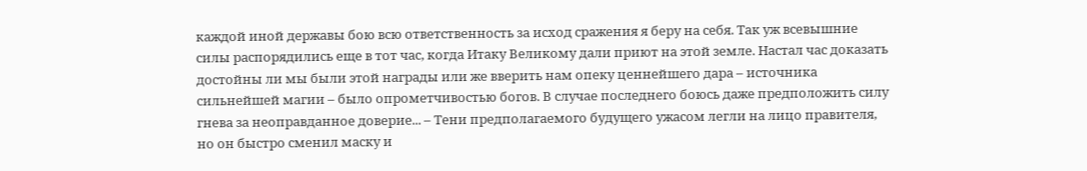каждой иной державы бою всю ответственность за исход сражения я беру на себя. Так уж всевышние силы распорядились еще в тот час, когда Итаку Великому дали приют на этой земле. Настал час доказать достойны ли мы были этой награды или же вверить нам опеку ценнейшего дара – источника сильнейшей магии – было опрометчивостью богов. В случае последнего боюсь даже предположить силу гнева за неоправданное доверие... – Тени предполагаемого будущего ужасом легли на лицо правителя, но он быстро сменил маску и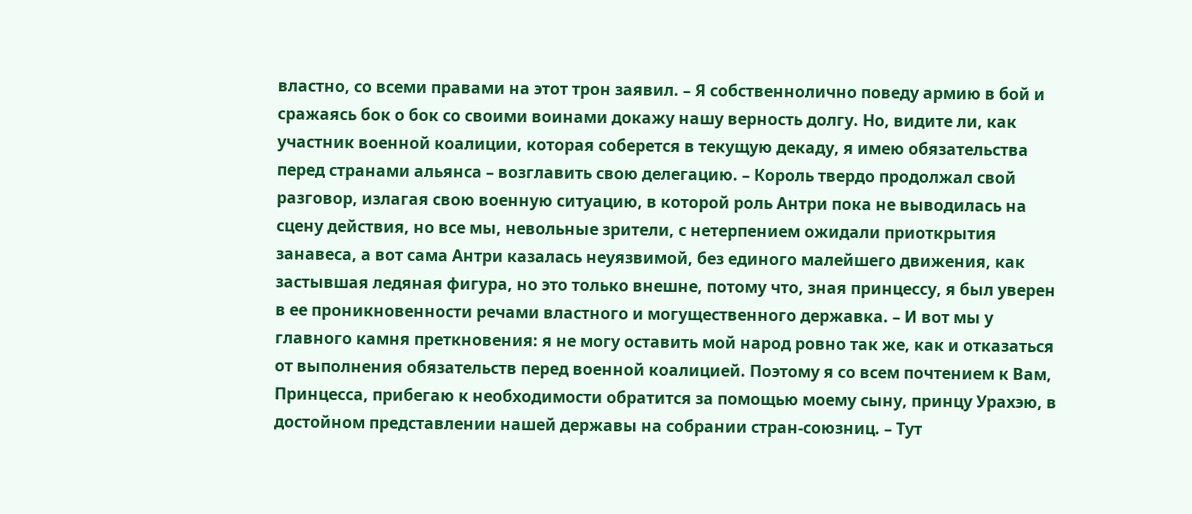властно, со всеми правами на этот трон заявил. – Я собственнолично поведу армию в бой и сражаясь бок о бок со своими воинами докажу нашу верность долгу. Но, видите ли, как участник военной коалиции, которая соберется в текущую декаду, я имею обязательства перед странами альянса – возглавить свою делегацию. – Король твердо продолжал свой разговор, излагая свою военную ситуацию, в которой роль Антри пока не выводилась на сцену действия, но все мы, невольные зрители, с нетерпением ожидали приоткрытия занавеса, а вот сама Антри казалась неуязвимой, без единого малейшего движения, как застывшая ледяная фигура, но это только внешне, потому что, зная принцессу, я был уверен в ее проникновенности речами властного и могущественного державка. – И вот мы у главного камня преткновения: я не могу оставить мой народ ровно так же, как и отказаться от выполнения обязательств перед военной коалицией. Поэтому я со всем почтением к Вам, Принцесса, прибегаю к необходимости обратится за помощью моему сыну, принцу Урахэю, в достойном представлении нашей державы на собрании стран-союзниц. – Тут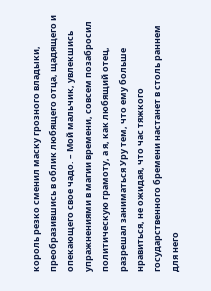король резко сменил маску грозного владыки, преобразившись в облик любящего отца, щадящего и опекающего свое чадо. – Мой мальчик, увлекшись упражнениями в магии времени, совсем позабросил политическую грамоту, а я, как любящий отец, разрешал заниматься Уру тем, что ему больше нравиться, не ожидая, что час тяжкого государственного бремени настанет в столь раннем для него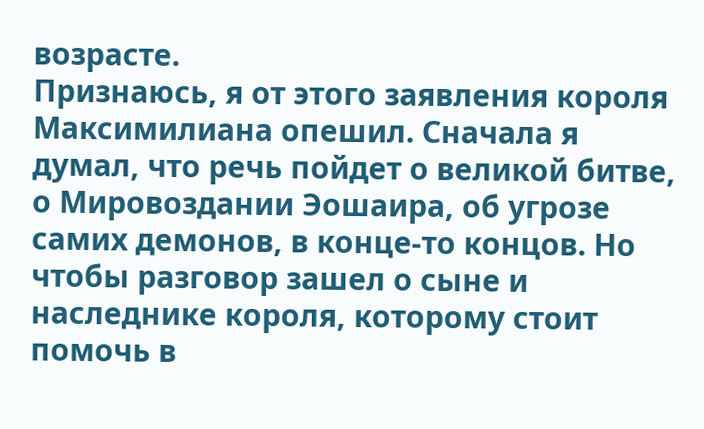возрасте.
Признаюсь, я от этого заявления короля Максимилиана опешил. Сначала я думал, что речь пойдет о великой битве, о Мировоздании Эошаира, об угрозе самих демонов, в конце-то концов. Но чтобы разговор зашел о сыне и наследнике короля, которому стоит помочь в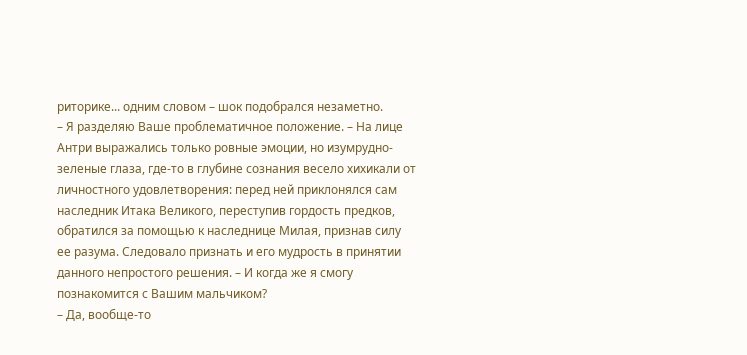риторике... одним словом – шок подобрался незаметно.
– Я разделяю Ваше проблематичное положение. – На лице Антри выражались только ровные эмоции, но изумрудно-зеленые глаза, где-то в глубине сознания весело хихикали от личностного удовлетворения: перед ней приклонялся сам наследник Итака Великого, переступив гордость предков, обратился за помощью к наследнице Милая, признав силу ее разума. Следовало признать и его мудрость в принятии данного непростого решения. – И когда же я смогу познакомится с Вашим мальчиком?
– Да, вообще-то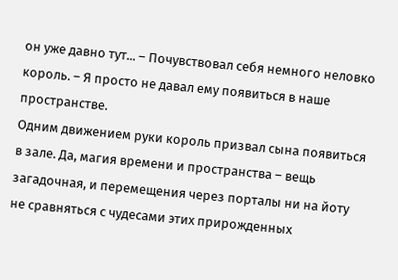он уже давно тут... – Почувствовал себя немного неловко король. – Я просто не давал ему появиться в наше пространстве.
Одним движением руки король призвал сына появиться в зале. Да, магия времени и пространства – вещь загадочная, и перемещения через порталы ни на йоту не сравняться с чудесами этих прирожденных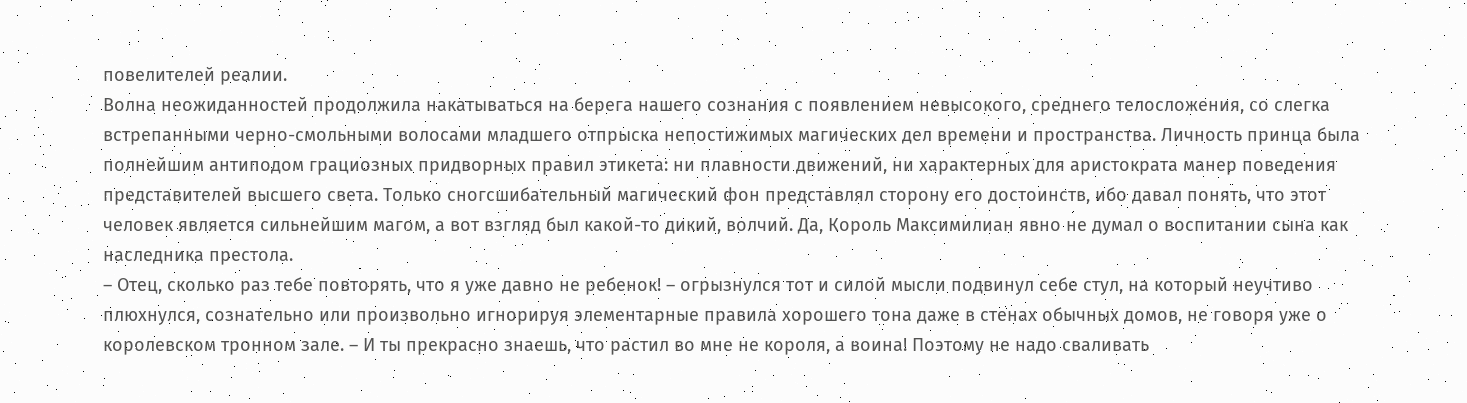повелителей реалии.
Волна неожиданностей продолжила накатываться на берега нашего сознания с появлением невысокого, среднего телосложения, со слегка встрепанными черно-смольными волосами младшего отпрыска непостижимых магических дел времени и пространства. Личность принца была полнейшим антиподом грациозных придворных правил этикета: ни плавности движений, ни характерных для аристократа манер поведения представителей высшего света. Только сногсшибательный магический фон представлял сторону его достоинств, ибо давал понять, что этот человек является сильнейшим магом, а вот взгляд был какой-то дикий, волчий. Да, Король Максимилиан явно не думал о воспитании сына как наследника престола.
– Отец, сколько раз тебе повторять, что я уже давно не ребенок! – огрызнулся тот и силой мысли подвинул себе стул, на который неучтиво плюхнулся, сознательно или произвольно игнорируя элементарные правила хорошего тона даже в стенах обычных домов, не говоря уже о королевском тронном зале. – И ты прекрасно знаешь, что растил во мне не короля, а воина! Поэтому не надо сваливать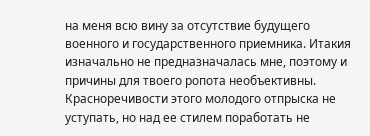на меня всю вину за отсутствие будущего военного и государственного приемника. Итакия изначально не предназначалась мне, поэтому и причины для твоего ропота необъективны.
Красноречивости этого молодого отпрыска не уступать, но над ее стилем поработать не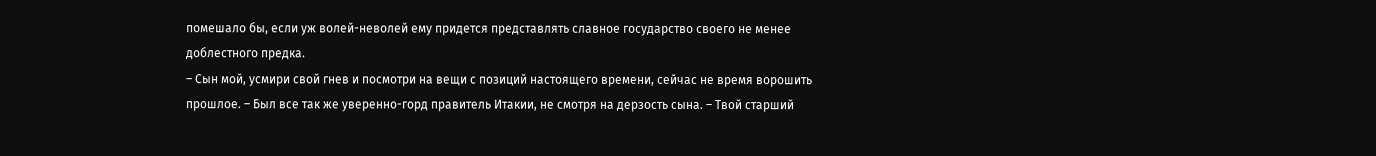помешало бы, если уж волей-неволей ему придется представлять славное государство своего не менее доблестного предка.
– Сын мой, усмири свой гнев и посмотри на вещи с позиций настоящего времени, сейчас не время ворошить прошлое. – Был все так же уверенно-горд правитель Итакии, не смотря на дерзость сына. – Твой старший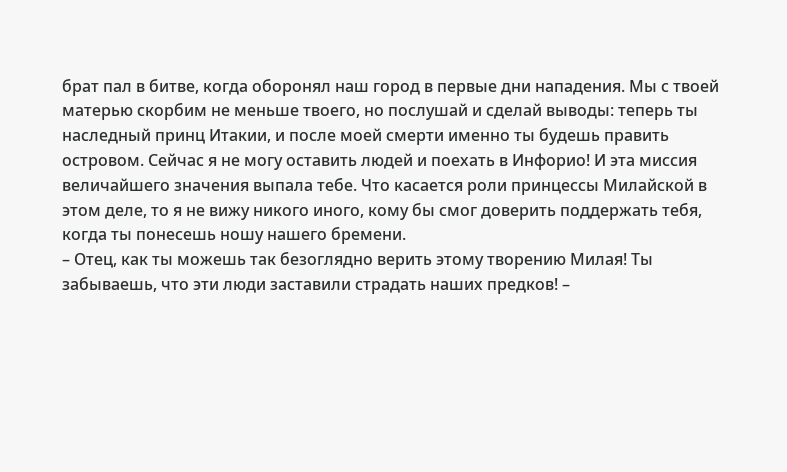брат пал в битве, когда оборонял наш город в первые дни нападения. Мы с твоей матерью скорбим не меньше твоего, но послушай и сделай выводы: теперь ты наследный принц Итакии, и после моей смерти именно ты будешь править островом. Сейчас я не могу оставить людей и поехать в Инфорио! И эта миссия величайшего значения выпала тебе. Что касается роли принцессы Милайской в этом деле, то я не вижу никого иного, кому бы смог доверить поддержать тебя, когда ты понесешь ношу нашего бремени.
– Отец, как ты можешь так безоглядно верить этому творению Милая! Ты забываешь, что эти люди заставили страдать наших предков! –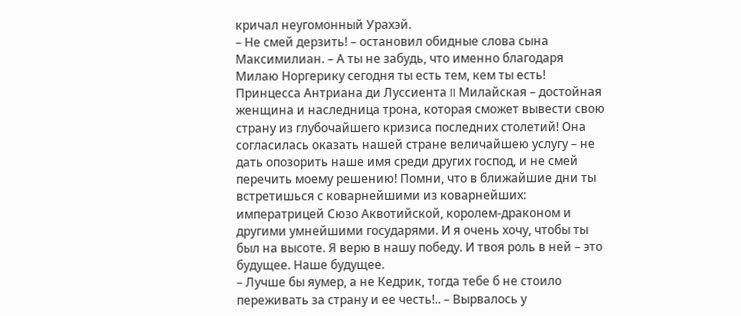кричал неугомонный Урахэй.
– Не смей дерзить! – остановил обидные слова сына Максимилиан. – А ты не забудь, что именно благодаря Милаю Норгерику сегодня ты есть тем, кем ты есть! Принцесса Антриана ди Луссиента II Милайская – достойная женщина и наследница трона, которая сможет вывести свою страну из глубочайшего кризиса последних столетий! Она согласилась оказать нашей стране величайшею услугу – не дать опозорить наше имя среди других господ, и не смей перечить моему решению! Помни, что в ближайшие дни ты встретишься с коварнейшими из коварнейших: императрицей Сюзо Аквотийской, королем-драконом и другими умнейшими государями. И я очень хочу, чтобы ты был на высоте. Я верю в нашу победу. И твоя роль в ней – это будущее. Наше будущее.
– Лучше бы яумер, а не Кедрик, тогда тебе б не стоило переживать за страну и ее честь!.. – Вырвалось у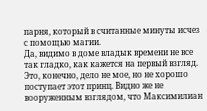парня, который в считанные минуты исчез с помощью магии.
Да, видимо в доме владык времени не все так гладко, как кажется на первый взгляд. Это, конечно, дело не мое, но не хорошо поступает этот принц. Видно же не вооруженным взглядом, что Максимилиан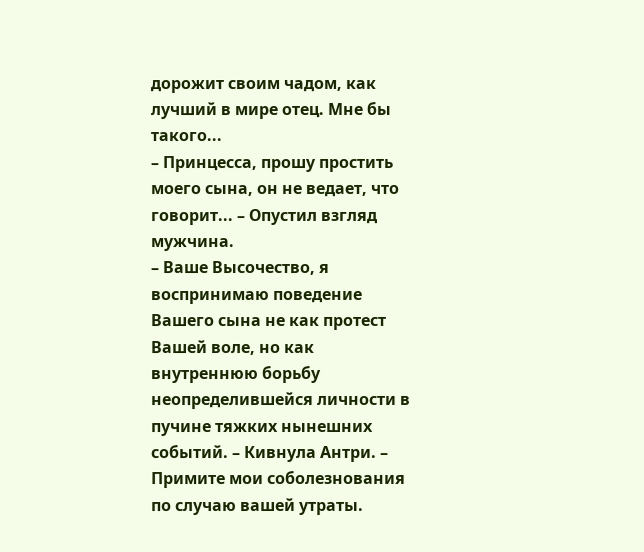дорожит своим чадом, как лучший в мире отец. Мне бы такого...
– Принцесса, прошу простить моего сына, он не ведает, что говорит... – Опустил взгляд мужчина.
– Ваше Высочество, я воспринимаю поведение Вашего сына не как протест Вашей воле, но как внутреннюю борьбу неопределившейся личности в пучине тяжких нынешних событий. – Кивнула Антри. – Примите мои соболезнования по случаю вашей утраты.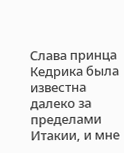Слава принца Кедрика была известна далеко за пределами Итакии, и мне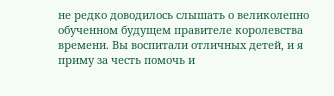не редко доводилось слышать о великолепно обученном будущем правителе королевства времени. Вы воспитали отличных детей, и я приму за честь помочь и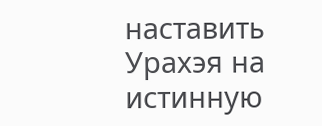наставить Урахэя на истинную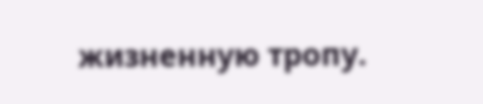жизненную тропу.